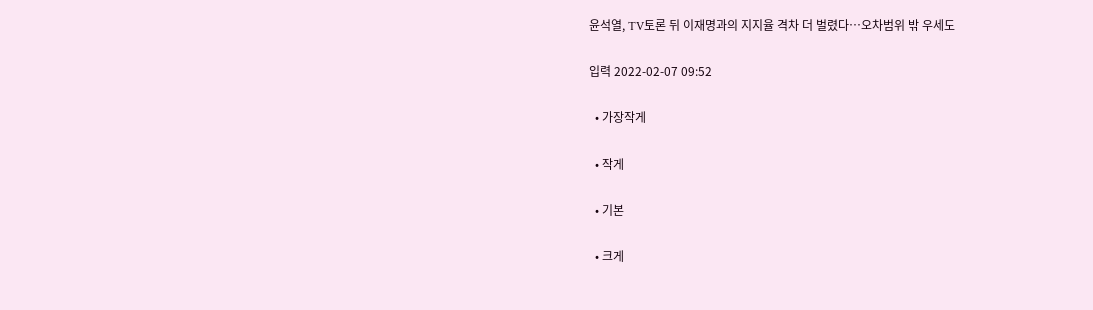윤석열, TV토론 뒤 이재명과의 지지율 격차 더 벌렸다…오차범위 밖 우세도

입력 2022-02-07 09:52

  • 가장작게

  • 작게

  • 기본

  • 크게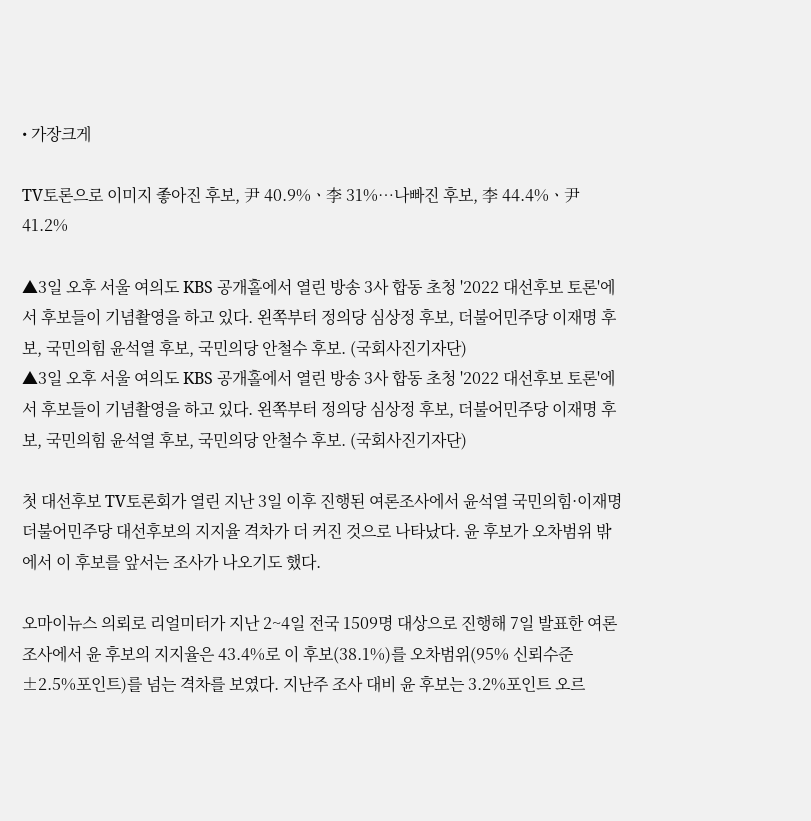• 가장크게

TV토론으로 이미지 좋아진 후보, 尹 40.9%ㆍ李 31%…나빠진 후보, 李 44.4%ㆍ尹 41.2%

▲3일 오후 서울 여의도 KBS 공개홀에서 열린 방송 3사 합동 초청 '2022 대선후보 토론'에서 후보들이 기념촬영을 하고 있다. 왼쪽부터 정의당 심상정 후보, 더불어민주당 이재명 후보, 국민의힘 윤석열 후보, 국민의당 안철수 후보. (국회사진기자단)
▲3일 오후 서울 여의도 KBS 공개홀에서 열린 방송 3사 합동 초청 '2022 대선후보 토론'에서 후보들이 기념촬영을 하고 있다. 왼쪽부터 정의당 심상정 후보, 더불어민주당 이재명 후보, 국민의힘 윤석열 후보, 국민의당 안철수 후보. (국회사진기자단)

첫 대선후보 TV토론회가 열린 지난 3일 이후 진행된 여론조사에서 윤석열 국민의힘·이재명 더불어민주당 대선후보의 지지율 격차가 더 커진 것으로 나타났다. 윤 후보가 오차범위 밖에서 이 후보를 앞서는 조사가 나오기도 했다.

오마이뉴스 의뢰로 리얼미터가 지난 2~4일 전국 1509명 대상으로 진행해 7일 발표한 여론조사에서 윤 후보의 지지율은 43.4%로 이 후보(38.1%)를 오차범위(95% 신뢰수준 ±2.5%포인트)를 넘는 격차를 보였다. 지난주 조사 대비 윤 후보는 3.2%포인트 오르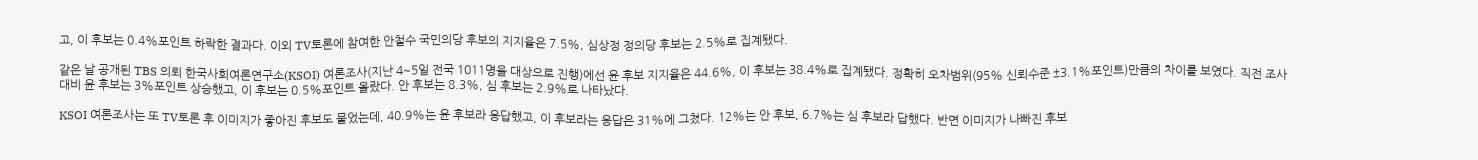고, 이 후보는 0.4%포인트 하락한 결과다. 이외 TV토론에 참여한 안철수 국민의당 후보의 지지율은 7.5%, 심상정 정의당 후보는 2.5%로 집계됐다.

같은 날 공개된 TBS 의뢰 한국사회여론연구소(KSOI) 여론조사(지난 4~5일 전국 1011명을 대상으로 진행)에선 윤 후보 지지율은 44.6%, 이 후보는 38.4%로 집계됐다. 정확히 오차범위(95% 신뢰수준 ±3.1%포인트)만큼의 차이를 보였다. 직전 조사 대비 윤 후보는 3%포인트 상승했고, 이 후보는 0.5%포인트 올랐다. 안 후보는 8.3%, 심 후보는 2.9%로 나타났다.

KSOI 여론조사는 또 TV토론 후 이미지가 좋아진 후보도 물었는데, 40.9%는 윤 후보라 응답했고, 이 후보라는 응답은 31%에 그쳤다. 12%는 안 후보, 6.7%는 심 후보라 답했다. 반면 이미지가 나빠진 후보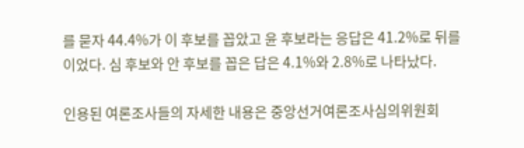를 묻자 44.4%가 이 후보를 꼽았고 윤 후보라는 응답은 41.2%로 뒤를 이었다. 심 후보와 안 후보를 꼽은 답은 4.1%와 2.8%로 나타났다.

인용된 여론조사들의 자세한 내용은 중앙선거여론조사심의위원회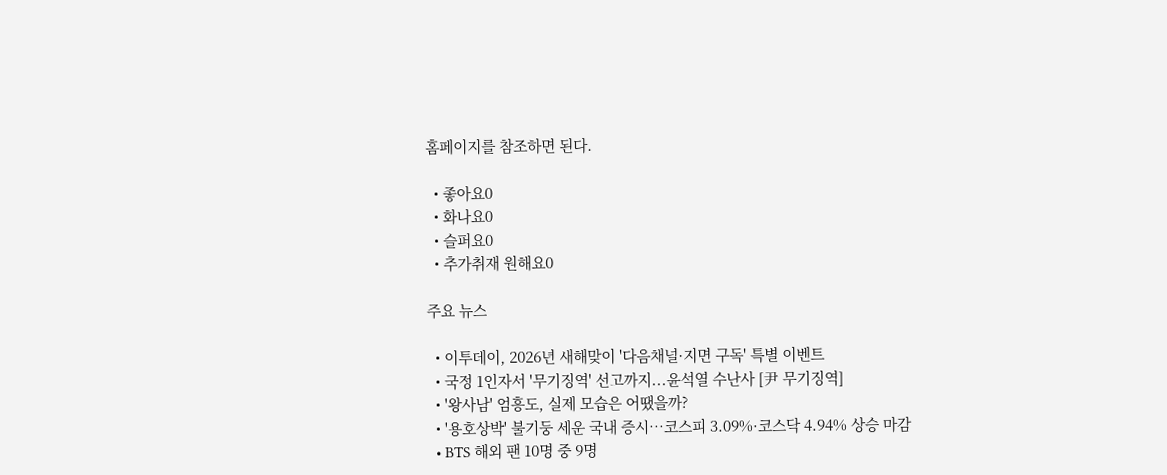홈페이지를 참조하면 된다.

  • 좋아요0
  • 화나요0
  • 슬퍼요0
  • 추가취재 원해요0

주요 뉴스

  • 이투데이, 2026년 새해맞이 '다음채널·지면 구독' 특별 이벤트
  • 국정 1인자서 '무기징역' 선고까지...윤석열 수난사 [尹 무기징역]
  • '왕사남' 엄흥도, 실제 모습은 어땠을까?
  • '용호상박' 불기둥 세운 국내 증시…코스피 3.09%·코스닥 4.94% 상승 마감
  • BTS 해외 팬 10명 중 9명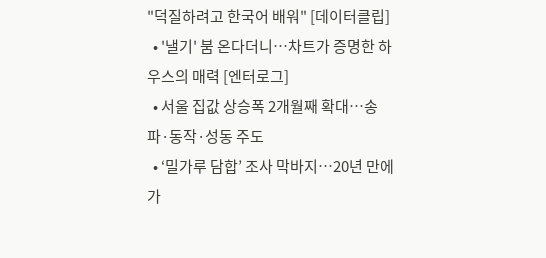"덕질하려고 한국어 배워" [데이터클립]
  • '낼기' 붐 온다더니⋯차트가 증명한 하우스의 매력 [엔터로그]
  • 서울 집값 상승폭 2개월째 확대⋯송파·동작·성동 주도
  • ‘밀가루 담합’ 조사 막바지…20년 만에 가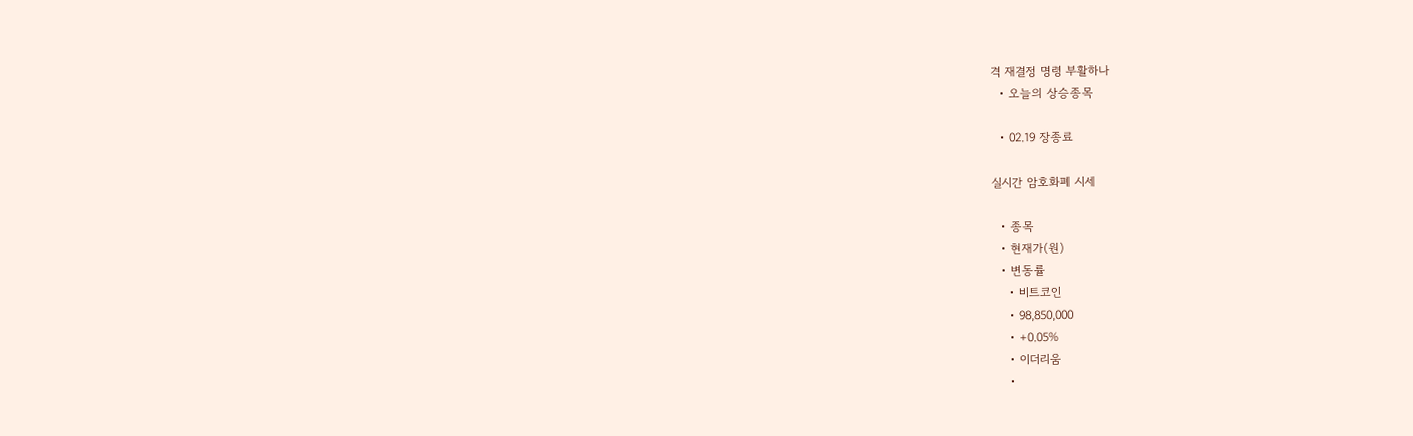격 재결정 명령 부활하나
  • 오늘의 상승종목

  • 02.19 장종료

실시간 암호화폐 시세

  • 종목
  • 현재가(원)
  • 변동률
    • 비트코인
    • 98,850,000
    • +0.05%
    • 이더리움
    •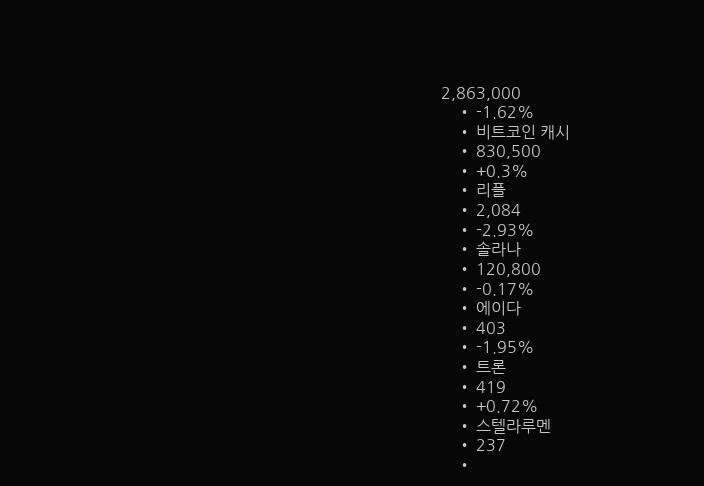2,863,000
    • -1.62%
    • 비트코인 캐시
    • 830,500
    • +0.3%
    • 리플
    • 2,084
    • -2.93%
    • 솔라나
    • 120,800
    • -0.17%
    • 에이다
    • 403
    • -1.95%
    • 트론
    • 419
    • +0.72%
    • 스텔라루멘
    • 237
    •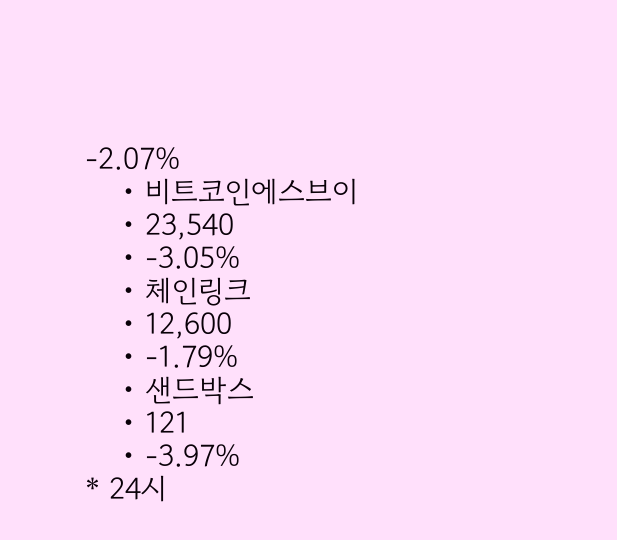-2.07%
    • 비트코인에스브이
    • 23,540
    • -3.05%
    • 체인링크
    • 12,600
    • -1.79%
    • 샌드박스
    • 121
    • -3.97%
* 24시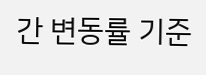간 변동률 기준